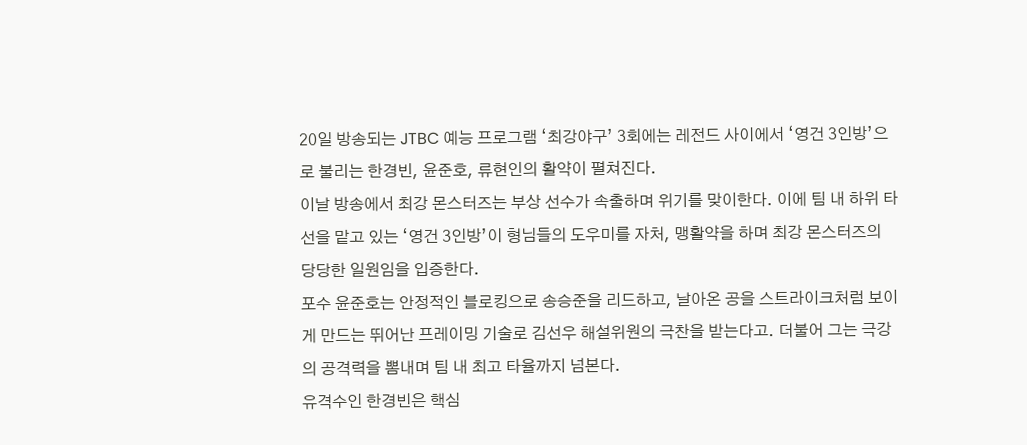20일 방송되는 JTBC 예능 프로그램 ‘최강야구’ 3회에는 레전드 사이에서 ‘영건 3인방’으로 불리는 한경빈, 윤준호, 류현인의 활약이 펼쳐진다.
이날 방송에서 최강 몬스터즈는 부상 선수가 속출하며 위기를 맞이한다. 이에 팀 내 하위 타선을 맡고 있는 ‘영건 3인방’이 형님들의 도우미를 자처, 맹활약을 하며 최강 몬스터즈의 당당한 일원임을 입증한다.
포수 윤준호는 안정적인 블로킹으로 송승준을 리드하고, 날아온 공을 스트라이크처럼 보이게 만드는 뛰어난 프레이밍 기술로 김선우 해설위원의 극찬을 받는다고. 더불어 그는 극강의 공격력을 뽐내며 팀 내 최고 타율까지 넘본다.
유격수인 한경빈은 핵심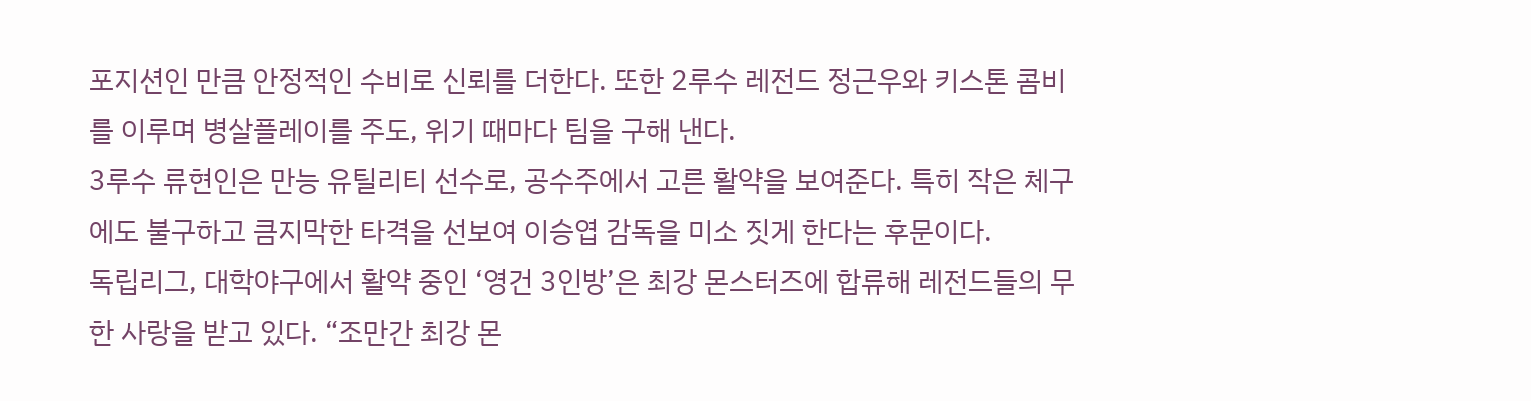포지션인 만큼 안정적인 수비로 신뢰를 더한다. 또한 2루수 레전드 정근우와 키스톤 콤비를 이루며 병살플레이를 주도, 위기 때마다 팀을 구해 낸다.
3루수 류현인은 만능 유틸리티 선수로, 공수주에서 고른 활약을 보여준다. 특히 작은 체구에도 불구하고 큼지막한 타격을 선보여 이승엽 감독을 미소 짓게 한다는 후문이다.
독립리그, 대학야구에서 활약 중인 ‘영건 3인방’은 최강 몬스터즈에 합류해 레전드들의 무한 사랑을 받고 있다. “조만간 최강 몬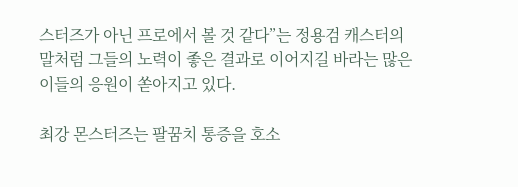스터즈가 아닌 프로에서 볼 것 같다”는 정용검 캐스터의 말처럼 그들의 노력이 좋은 결과로 이어지길 바라는 많은 이들의 응원이 쏟아지고 있다.

최강 몬스터즈는 팔꿈치 통증을 호소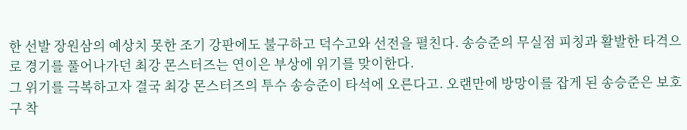한 선발 장원삼의 예상치 못한 조기 강판에도 불구하고 덕수고와 선전을 펼친다. 송승준의 무실점 피칭과 활발한 타격으로 경기를 풀어나가던 최강 몬스터즈는 연이은 부상에 위기를 맞이한다.
그 위기를 극복하고자 결국 최강 몬스터즈의 투수 송승준이 타석에 오른다고. 오랜만에 방망이를 잡게 된 송승준은 보호구 착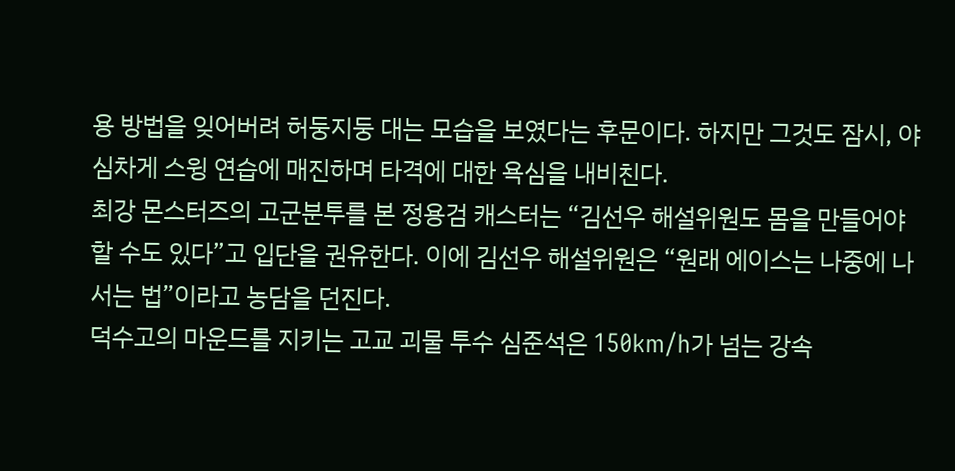용 방법을 잊어버려 허둥지둥 대는 모습을 보였다는 후문이다. 하지만 그것도 잠시, 야심차게 스윙 연습에 매진하며 타격에 대한 욕심을 내비친다.
최강 몬스터즈의 고군분투를 본 정용검 캐스터는 “김선우 해설위원도 몸을 만들어야 할 수도 있다”고 입단을 권유한다. 이에 김선우 해설위원은 “원래 에이스는 나중에 나서는 법”이라고 농담을 던진다.
덕수고의 마운드를 지키는 고교 괴물 투수 심준석은 150km/h가 넘는 강속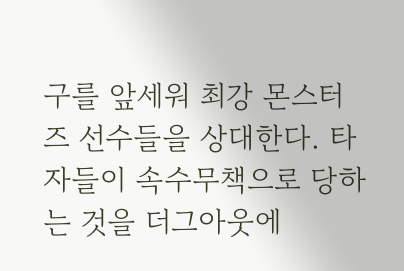구를 앞세워 최강 몬스터즈 선수들을 상대한다. 타자들이 속수무책으로 당하는 것을 더그아웃에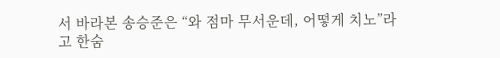서 바라본 송승준은 “와 점마 무서운데, 어떻게 치노”라고 한숨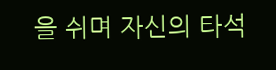을 쉬며 자신의 타석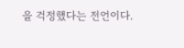을 걱정했다는 전언이다.